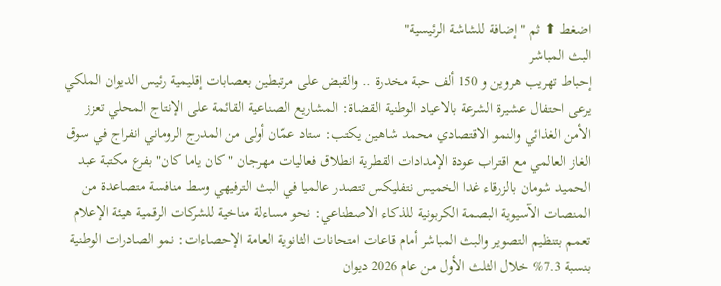اضغط ⬆ ثم "إضافة للشاشة الرئيسية"
البث المباشر
إحباط تهريب هروين و 150 ألف حبة مخدرة .. والقبض على مرتبطين بعصابات إقليمية رئيس الديوان الملكي يرعى احتفال عشيرة الشرعة بالاعياد الوطنية القضاة: المشاريع الصناعية القائمة على الإنتاج المحلي تعزز الأمن الغذائي والنمو الاقتصادي محمد شاهين يكتب: ستاد عمّان أولى من المدرج الروماني انفراج في سوق الغاز العالمي مع اقتراب عودة الإمدادات القطرية انطلاق فعاليات مهرجان "كان ياما كان" بفرع مكتبة عبد الحميد شومان بالزرقاء غدا الخميس نتفليكس تتصدر عالميا في البث الترفيهي وسط منافسة متصاعدة من المنصات الآسيوية البصمة الكربونية للذكاء الاصطناعي: نحو مساءلة مناخية للشركات الرقمية هيئة الإعلام تعمم بتنظيم التصوير والبث المباشر أمام قاعات امتحانات الثانوية العامة الإحصاءات: نمو الصادرات الوطنية بنسبة 7.3% خلال الثلث الأول من عام 2026 ديوان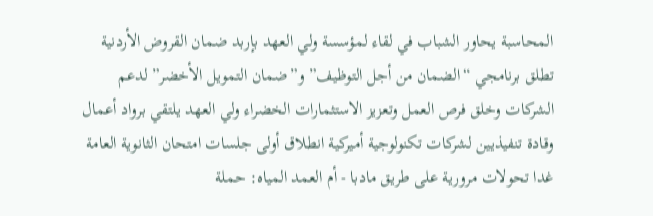المحاسبة يحاور الشباب في لقاء لمؤسسة ولي العهد بإربد ضمان القروض الأردنية تطلق برنامجي “الضمان من أجل التوظيف” و”ضمان التمويل الأخضر” لدعم الشركات وخلق فرص العمل وتعزيز الاستثمارات الخضراء ولي العهد يلتقي برواد أعمال وقادة تنفيذيين لشركات تكنولوجية أميركية انطلاق أولى جلسات امتحان الثانوية العامة غدا تحولات مرورية على طريق مادبا - أم العمد المياه: حملة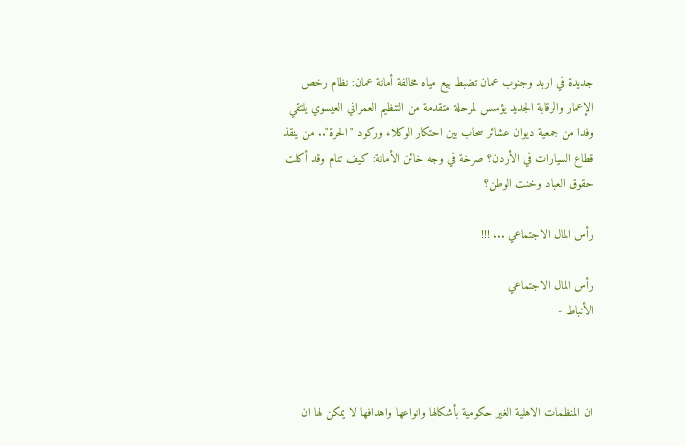جديدة في اربد وجنوب عمان تضبط بيع مياه مخالفة أمانة عمان: نظام رخص الإعمار والرقابة الجديد يؤسس لمرحلة متقدمة من التنظيم العمراني العيسوي يلتقي وفدا من جمعية ديوان عشائر سحاب بين احتكار الوكلاء وركود "الحرة".. من ينقذ قطاع السيارات في الأردن؟ صرخة في وجه خائن الأمانة: كيف تنام وقد أكلت حقوق العباد وخنت الوطن؟

رأس المال الاجتماعي ... !!!

رأس المال الاجتماعي
الأنباط -



ان المنظمات الاهلية الغير حكومية بأشكالها وانواعها واهدافها لا يمكن لها ان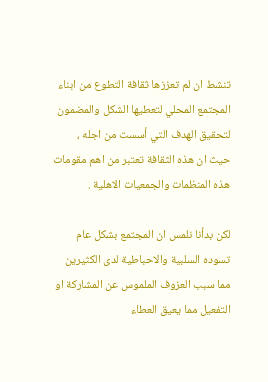تنشط ان لم تعززها ثقافة التطوع من ابناء المجتمع المحلي لتعطيها الشكل والمضمون لتحقيق الهدف التي أسست من اجله ، حيث ان هذه الثقافة تعتبر من اهم مقومات هذه المنظمات والجمعيات الاهلية .

لكن بدأنا نلمس ان المجتمع بشكل عام تسوده السلبية والاحباطية لدى الكثيرين مما سبب العزوف الملموس عن المشاركة او التفعيل مما يعيق العطاء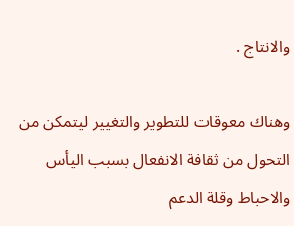والانتاج .

وهناك معوقات للتطوير والتغيير ليتمكن من التحول من ثقافة الانفعال بسبب اليأس والاحباط وقلة الدعم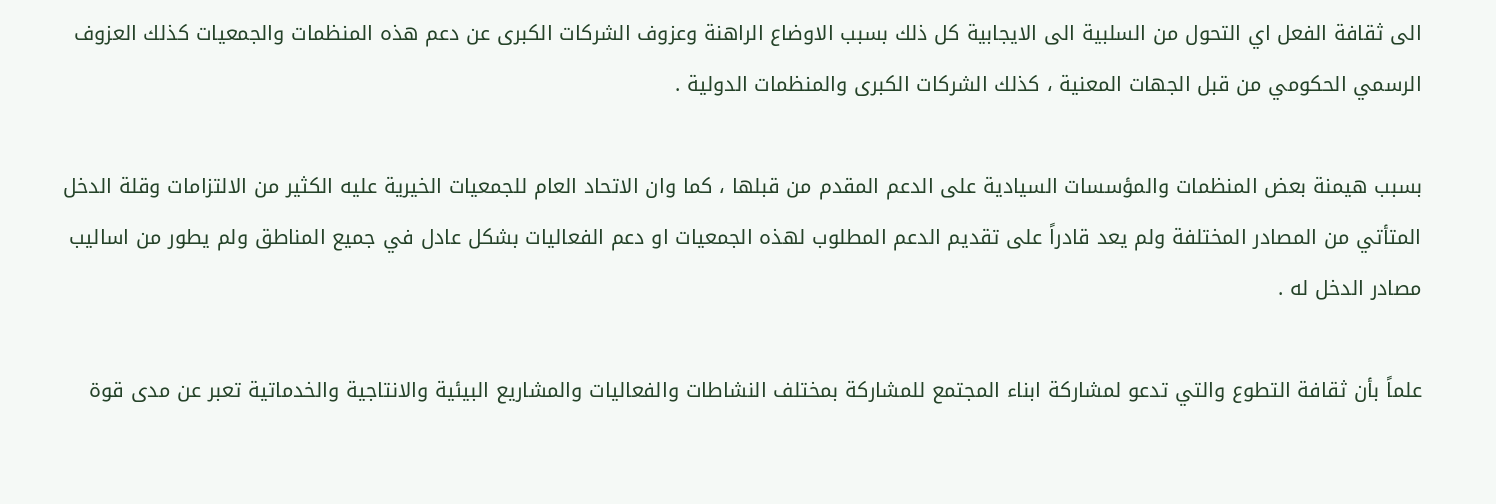الى ثقافة الفعل اي التحول من السلبية الى الايجابية كل ذلك بسبب الاوضاع الراهنة وعزوف الشركات الكبرى عن دعم هذه المنظمات والجمعيات كذلك العزوف الرسمي الحكومي من قبل الجهات المعنية ، كذلك الشركات الكبرى والمنظمات الدولية .

بسبب هيمنة بعض المنظمات والمؤسسات السيادية على الدعم المقدم من قبلها ، كما وان الاتحاد العام للجمعيات الخيرية عليه الكثير من الالتزامات وقلة الدخل المتأتي من المصادر المختلفة ولم يعد قادراً على تقديم الدعم المطلوب لهذه الجمعيات او دعم الفعاليات بشكل عادل في جميع المناطق ولم يطور من اساليب مصادر الدخل له .

علماً بأن ثقافة التطوع والتي تدعو لمشاركة ابناء المجتمع للمشاركة بمختلف النشاطات والفعاليات والمشاريع البيئية والانتاجية والخدماتية تعبر عن مدى قوة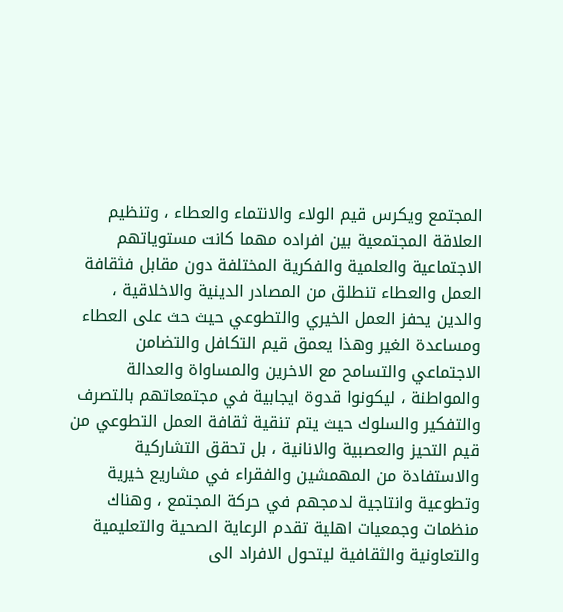المجتمع ويكرس قيم الولاء والانتماء والعطاء ، وتنظيم العلاقة المجتمعية بين افراده مهما كانت مستوياتهم الاجتماعية والعلمية والفكرية المختلفة دون مقابل فثقافة العمل والعطاء تنطلق من المصادر الدينية والاخلاقية ، والدين يحفز العمل الخيري والتطوعي حيث حث على العطاء ومساعدة الغير وهذا يعمق قيم التكافل والتضامن الاجتماعي والتسامح مع الاخرين والمساواة والعدالة والمواطنة ، ليكونوا قدوة ايجابية في مجتمعاتهم بالتصرف والتفكير والسلوك حيث يتم تنقية ثقافة العمل التطوعي من قيم التحيز والعصبية والانانية ، بل تحقق التشاركية والاستفادة من المهمشين والفقراء في مشاريع خيرية وتطوعية وانتاجية لدمجهم في حركة المجتمع ، وهناك منظمات وجمعيات اهلية تقدم الرعاية الصحية والتعليمية والتعاونية والثقافية ليتحول الافراد الى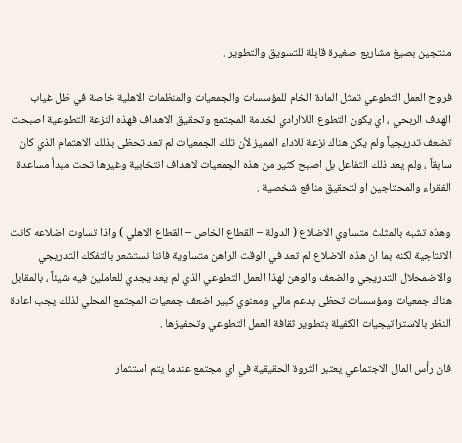منتجين بصيغ مشاريع صغيرة قابلة للتسويق والتطوير .

فروح العمل التطوعي تمثل المادة الخام للمؤسسات والجمعيات والمنظمات الاهلية خاصة في ظل غياب الهدف الربحي ، اي يكون التطوع اللاارادي لخدمة المجتمع وتحقيق الاهداف فهذه النزعة التطوعية اصبحت تضعف تدريجياً ولم يكن هناك نزعة للاداء المميز لأن تلك الجمعيات لم تعد تحظى بذلك الاهتمام الذي كان سابقاً ، ولم يعد ذلك التفاعل بل اصبح كثير من هذه الجمعيات لاهداف انتخابية وغيرها تحت مبدأ مساعدة الفقراء والمحتاجين او لتحقيق منافع شخصية .

وهذه تشبه بالمثلث متساوي الاضلاع ( الدولة – القطاع الخاص – القطاع الاهلي ) واذا تساوت اضلاعه كانت الانتاجية لكنه بما ان هذه الاضلاع لم تعد في الوقت الراهن متساوية فاننا نستشعر بالتفكك التدريجي والاضمحلال التدريجي والضعف والوهن لهذا العمل التطوعي الذي لم يعد يجدي للعاملين فيه شيئاً ، بالمقابل هناك جمعيات ومؤسسات تحظى بدعم مالي ومعنوي كبير اضعف جمعيات المجتمع المحلي لذلك يجب اعادة النظر بالاستراتيجيات الكفيلة بتطوير ثقافة العمل التطوعي وتحفيزها .

فان رأس المال الاجتماعي يعتبر الثروة الحقيقية في اي مجتمع عندما يتم استثمار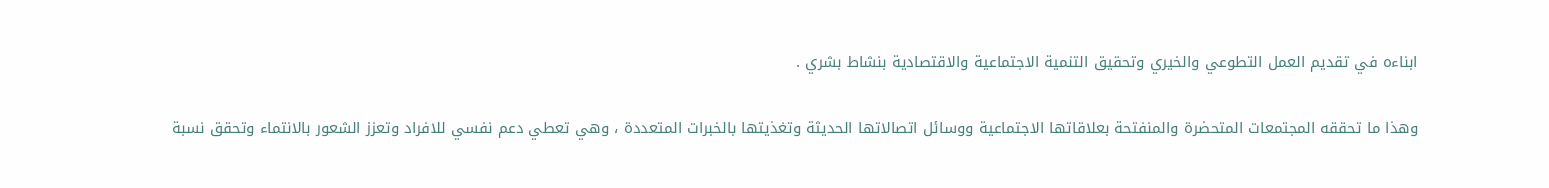ابناءه في تقديم العمل التطوعي والخيري وتحقيق التنمية الاجتماعية والاقتصادية بنشاط بشري .

وهذا ما تحققه المجتمعات المتحضرة والمنفتحة بعلاقاتها الاجتماعية ووسائل اتصالاتها الحديثة وتغذيتها بالخبرات المتعددة ، وهي تعطي دعم نفسي للافراد وتعزز الشعور بالانتماء وتحقق نسبة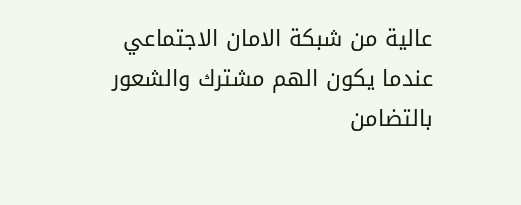عالية من شبكة الامان الاجتماعي عندما يكون الهم مشترك والشعور بالتضامن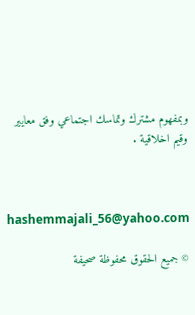وبمفهوم مشترك وتماسك اجتماعي وفق معايير وقيم اخلاقية .



hashemmajali_56@yahoo.com

© جميع الحقوق محفوظة صحيفة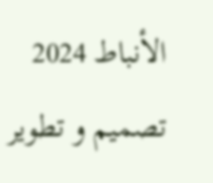الأنباط 2024
تصميم و تطوير